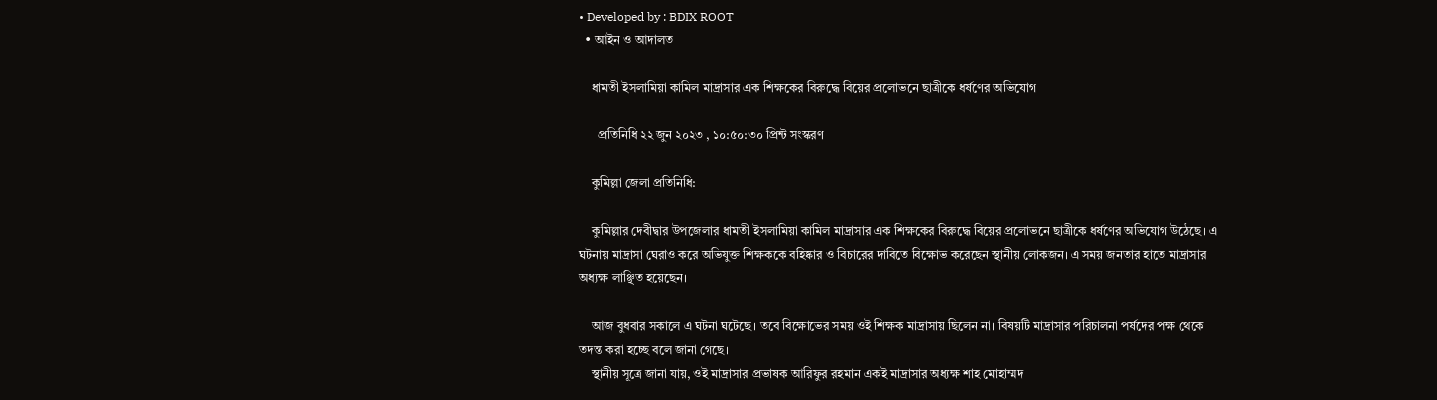• Developed by : BDIX ROOT
  • আইন ও আদালত

    ধামতী ইসলামিয়া কামিল মাদ্রাসার এক শিক্ষকের বিরুদ্ধে বিয়ের প্রলোভনে ছাত্রীকে ধর্ষণের অভিযোগ

      প্রতিনিধি ২২ জুন ২০২৩ , ১০:৫০:৩০ প্রিন্ট সংস্করণ

    কুমিল্লা জেলা প্রতিনিধি:

    কুমিল্লার দেবীদ্বার উপজেলার ধামতী ইসলামিয়া কামিল মাদ্রাসার এক শিক্ষকের বিরুদ্ধে বিয়ের প্রলোভনে ছাত্রীকে ধর্ষণের অভিযোগ উঠেছে। এ ঘটনায় মাদ্রাসা ঘেরাও করে অভিযুক্ত শিক্ষককে বহিষ্কার ও বিচারের দাবিতে বিক্ষোভ করেছেন স্থানীয় লোকজন। এ সময় জনতার হাতে মাদ্রাসার অধ্যক্ষ লাঞ্ছিত হয়েছেন।

    আজ বুধবার সকালে এ ঘটনা ঘটেছে। তবে বিক্ষোভের সময় ওই শিক্ষক মাদ্রাসায় ছিলেন না। বিষয়টি মাদ্রাসার পরিচালনা পর্ষদের পক্ষ থেকে তদন্ত করা হচ্ছে বলে জানা গেছে।
    স্থানীয় সূত্রে জানা যায়, ওই মাদ্রাসার প্রভাষক আরিফুর রহমান একই মাদ্রাসার অধ্যক্ষ শাহ মোহাম্মদ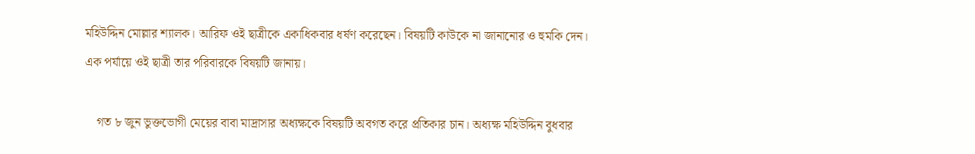মহিউদ্দিন মোল্লার শ্যালক। আরিফ ওই ছাত্রীকে একাধিকবার ধর্ষণ করেছেন। বিষয়টি কাউকে না জানানোর ও হুমকি দেন। এক পর্যায়ে ওই ছাত্রী তার পরিবারকে বিষয়টি জানায়।

    গত ৮ জুন ভুক্তভোগী মেয়ের বাবা মাদ্রাসার অধ্যক্ষকে বিষয়টি অবগত করে প্রতিকার চান। অধ্যক্ষ মহিউদ্দিন বুধবার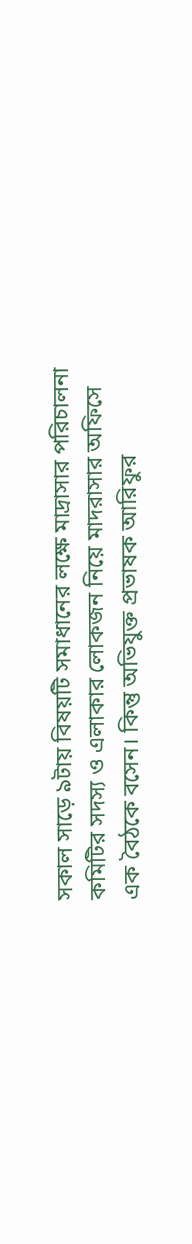সকাল সাড়ে ৯টায় বিষয়টি সমাধানের লক্ষে মাদ্রাসার পরিচালনা কমিটির সদস্য ও এলাকার লোকজন নিয়ে মাদরাসার অফিসে এক বৈঠকে বসেন। কিন্তু অভিযুক্ত প্রভাষক আরিফুর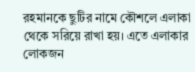রহমানকে ছুটির নামে কৌশলে এলাকা থেকে সরিয়ে রাখা হয়। এতে এলাকার লোকজন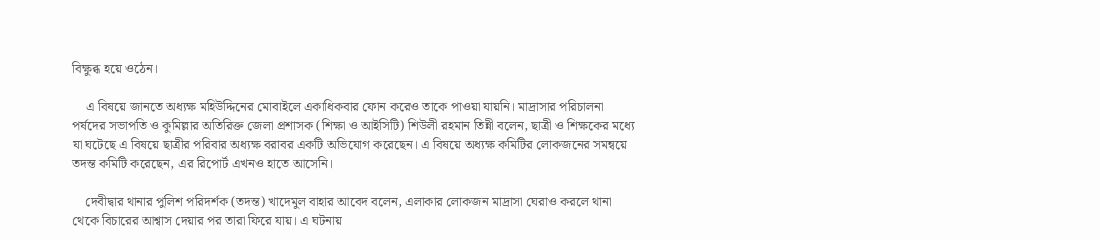বিক্ষুব্ধ হয়ে ওঠেন।

    এ বিষয়ে জানতে অধ্যক্ষ মহিউদ্দিনের মোবাইলে একাধিকবার ফোন করেও তাকে পাওয়া যায়নি। মাদ্রাসার পরিচালনা পর্ষদের সভাপতি ও কুমিল্লার অতিরিক্ত জেলা প্রশাসক (শিক্ষা ও আইসিটি) শিউলী রহমান তিন্নী বলেন, ছাত্রী ও শিক্ষকের মধ্যে যা ঘটেছে এ বিষয়ে ছাত্রীর পরিবার অধ্যক্ষ বরাবর একটি অভিযোগ করেছেন। এ বিষয়ে অধ্যক্ষ কমিটির লোকজনের সমন্বয়ে তদন্ত কমিটি করেছেন, এর রিপোর্ট এখনও হাতে আসেনি।

    দেবীদ্বার থানার পুলিশ পরিদর্শক (তদন্ত) খাদেমুল বাহার আবেদ বলেন, এলাকার লোকজন মাদ্রাসা ঘেরাও করলে থানা থেকে বিচারের আশ্বাস দেয়ার পর তারা ফিরে যায়। এ ঘটনায়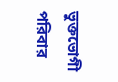ভুক্তভোগী পরিবার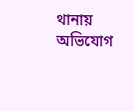থানায় অভিযোগ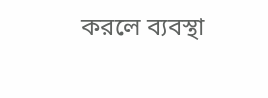করলে ব্যবস্থা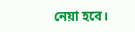নেয়া হবে।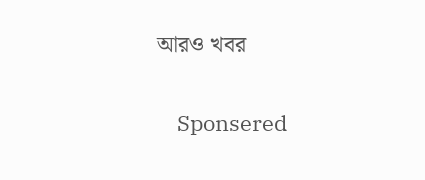আরও খবর

    Sponsered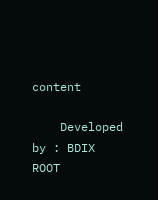content

    Developed by : BDIX ROOT